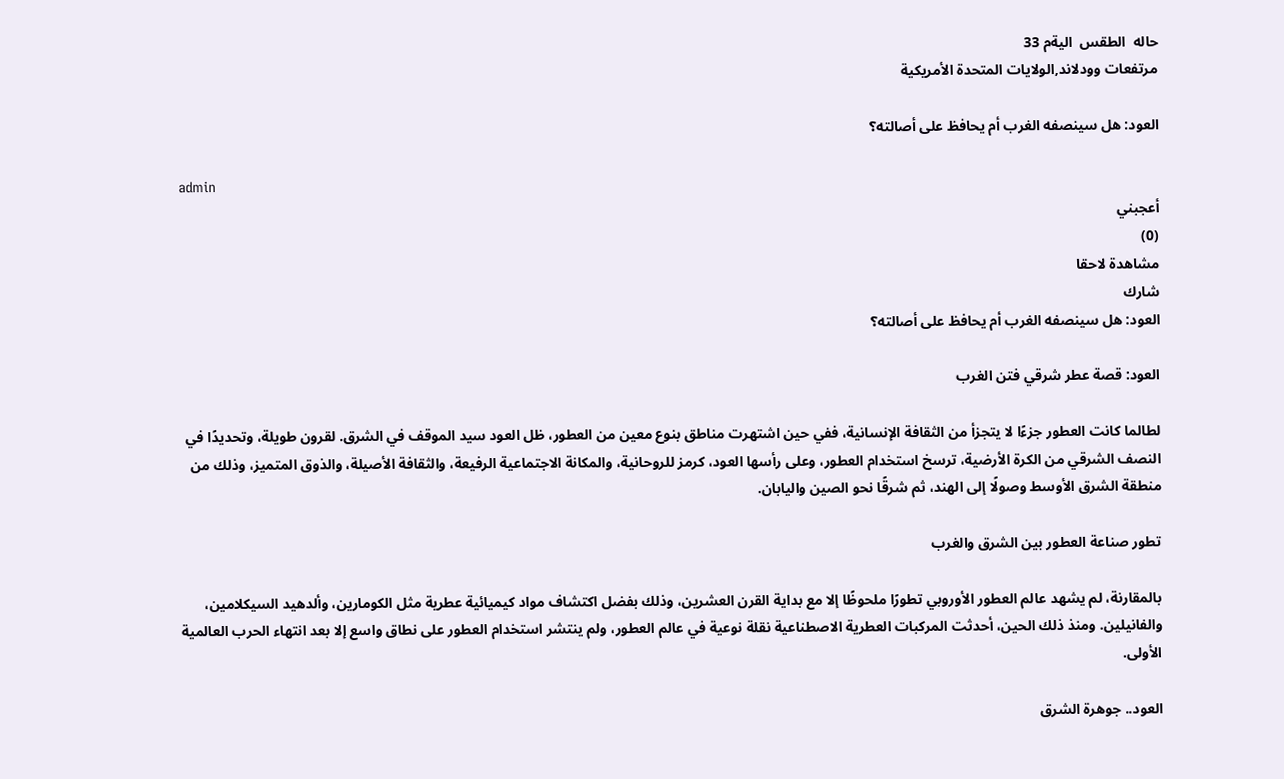حاله  الطقس  اليةم 33
مرتفعات وودلاند,الولايات المتحدة الأمريكية

العود: هل سينصفه الغرب أم يحافظ على أصالته؟

admin
أعجبني
(0)
مشاهدة لاحقا
شارك
العود: هل سينصفه الغرب أم يحافظ على أصالته؟

العود: قصة عطر شرقي فتن الغرب

لطالما كانت العطور جزءًا لا يتجزأ من الثقافة الإنسانية، ففي حين اشتهرت مناطق بنوع معين من العطور، ظل العود سيد الموقف في الشرق. لقرون طويلة، وتحديدًا في النصف الشرقي من الكرة الأرضية، ترسخ استخدام العطور، وعلى رأسها العود، كرمز للروحانية، والمكانة الاجتماعية الرفيعة، والثقافة الأصيلة، والذوق المتميز، وذلك من منطقة الشرق الأوسط وصولًا إلى الهند، ثم شرقًا نحو الصين واليابان.

تطور صناعة العطور بين الشرق والغرب

بالمقارنة، لم يشهد عالم العطور الأوروبي تطورًا ملحوظًا إلا مع بداية القرن العشرين، وذلك بفضل اكتشاف مواد كيميائية عطرية مثل الكومارين، وألدهيد السيكلامين، والفانيلين. ومنذ ذلك الحين، أحدثت المركبات العطرية الاصطناعية نقلة نوعية في عالم العطور، ولم ينتشر استخدام العطور على نطاق واسع إلا بعد انتهاء الحرب العالمية الأولى.

العود.. جوهرة الشرق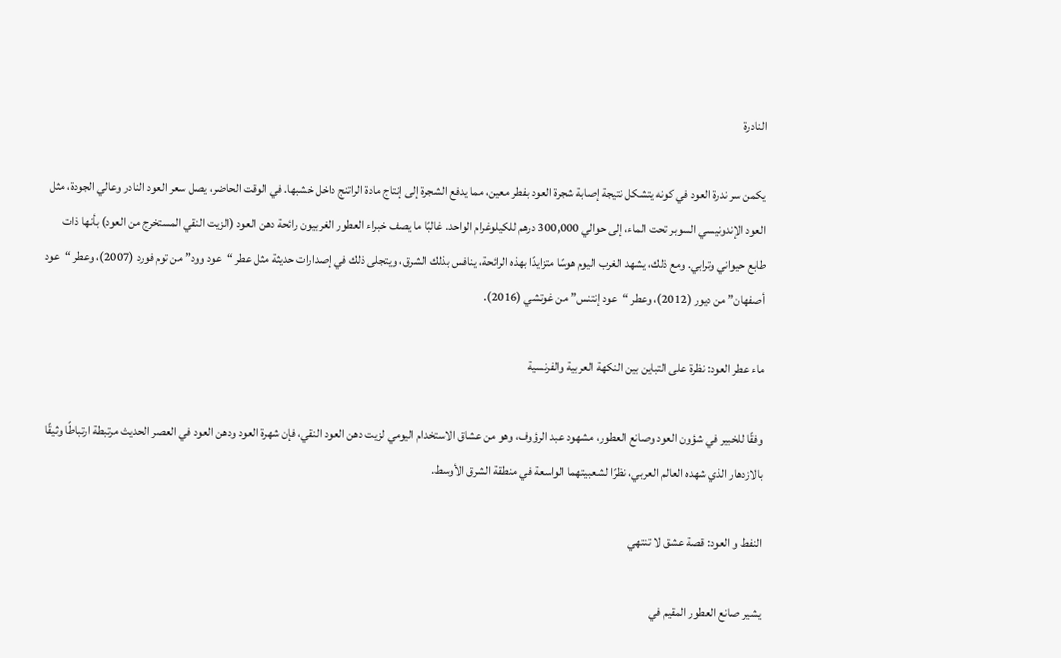النادرة

يكمن سر ندرة العود في كونه يتشكل نتيجة إصابة شجرة العود بفطر معين، مما يدفع الشجرة إلى إنتاج مادة الراتنج داخل خشبها. في الوقت الحاضر، يصل سعر العود النادر وعالي الجودة، مثل العود الإندونيسي السوبر تحت الماء، إلى حوالي 300,000 درهم للكيلوغرام الواحد. غالبًا ما يصف خبراء العطور الغربيون رائحة دهن العود (الزيت النقي المستخرج من العود) بأنها ذات طابع حيواني وترابي. ومع ذلك، يشهد الغرب اليوم هوسًا متزايدًا بهذه الرائحة، ينافس بذلك الشرق، ويتجلى ذلك في إصدارات حديثة مثل عطر “عود وود” من توم فورد (2007)، وعطر “عود أصفهان” من ديور (2012)، وعطر “عود إنتنس” من غوتشي (2016).

ماء عطر العود: نظرة على التباين بين النكهة العربية والفرنسية

وفقًا للخبير في شؤون العود وصانع العطور، مشهود عبد الرؤوف، وهو من عشاق الاستخدام اليومي لزيت دهن العود النقي، فإن شهرة العود ودهن العود في العصر الحديث مرتبطة ارتباطًا وثيقًا بالازدهار الذي شهده العالم العربي، نظرًا لشعبيتهما الواسعة في منطقة الشرق الأوسط.

النفط و العود: قصة عشق لا تنتهي

يشير صانع العطور المقيم في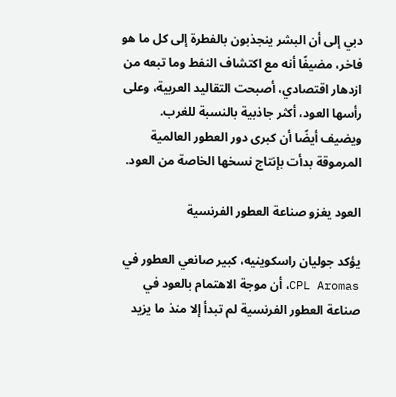دبي إلى أن البشر ينجذبون بالفطرة إلى كل ما هو فاخر، مضيفًا أنه مع اكتشاف النفط وما تبعه من ازدهار اقتصادي، أصبحت التقاليد العربية، وعلى رأسها العود، أكثر جاذبية بالنسبة للغرب. ويضيف أيضًا أن كبرى دور العطور العالمية المرموقة بدأت بإنتاج نسخها الخاصة من العود.

العود يغزو صناعة العطور الفرنسية

يؤكد جوليان راسكوينيه، كبير صانعي العطور في CPL Aromas، أن موجة الاهتمام بالعود في صناعة العطور الفرنسية لم تبدأ إلا منذ ما يزيد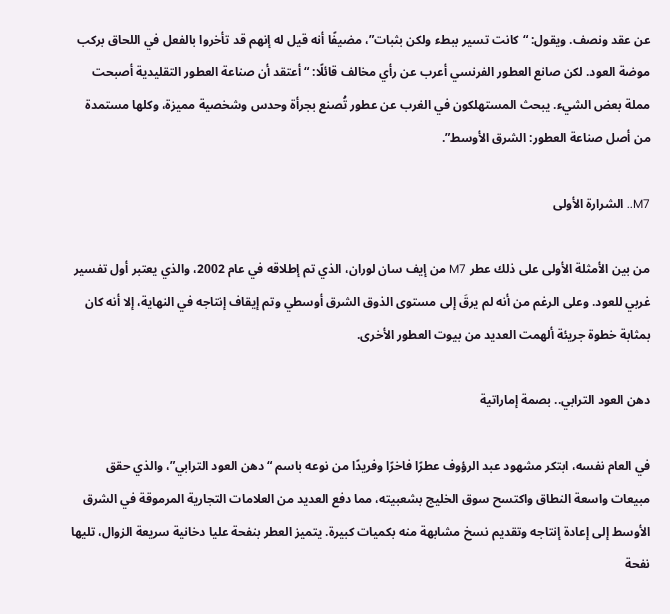عن عقد ونصف. ويقول: “كانت تسير ببطء ولكن بثبات”، مضيفًا أنه قيل له إنهم قد تأخروا بالفعل في اللحاق بركب موضة العود. لكن صانع العطور الفرنسي أعرب عن رأي مخالف قائلًا: “أعتقد أن صناعة العطور التقليدية أصبحت مملة بعض الشيء. يبحث المستهلكون في الغرب عن عطور تُصنع بجرأة وحدس وشخصية مميزة، وكلها مستمدة من أصل صناعة العطور: الشرق الأوسط”.

M7.. الشرارة الأولى

من بين الأمثلة الأولى على ذلك عطر M7 من إيف سان لوران، الذي تم إطلاقه في عام 2002، والذي يعتبر أول تفسير غربي للعود. وعلى الرغم من أنه لم يرقَ إلى مستوى الذوق الشرق أوسطي وتم إيقاف إنتاجه في النهاية، إلا أنه كان بمثابة خطوة جريئة ألهمت العديد من بيوت العطور الأخرى.

دهن العود الترابي.. بصمة إماراتية

في العام نفسه، ابتكر مشهود عبد الرؤوف عطرًا فاخرًا وفريدًا من نوعه باسم “دهن العود الترابي”، والذي حقق مبيعات واسعة النطاق واكتسح سوق الخليج بشعبيته، مما دفع العديد من العلامات التجارية المرموقة في الشرق الأوسط إلى إعادة إنتاجه وتقديم نسخ مشابهة منه بكميات كبيرة. يتميز العطر بنفحة عليا دخانية سريعة الزوال، تليها نفحة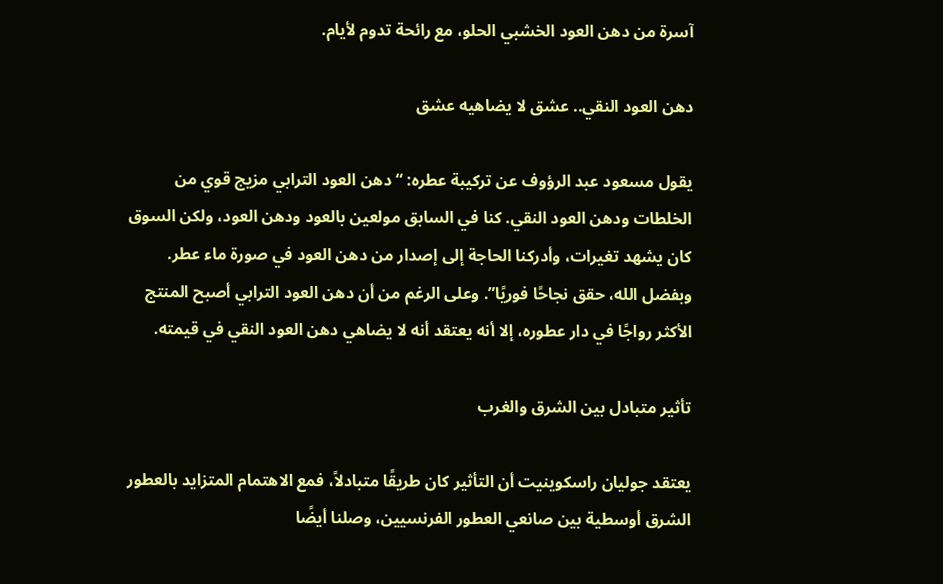آسرة من دهن العود الخشبي الحلو، مع رائحة تدوم لأيام.

دهن العود النقي.. عشق لا يضاهيه عشق

يقول مسعود عبد الرؤوف عن تركيبة عطره: “دهن العود الترابي مزيج قوي من الخلطات ودهن العود النقي. كنا في السابق مولعين بالعود ودهن العود، ولكن السوق كان يشهد تغيرات، وأدركنا الحاجة إلى إصدار من دهن العود في صورة ماء عطر. وبفضل الله، حقق نجاحًا فوريًا”. وعلى الرغم من أن دهن العود الترابي أصبح المنتج الأكثر رواجًا في دار عطوره، إلا أنه يعتقد أنه لا يضاهي دهن العود النقي في قيمته.

تأثير متبادل بين الشرق والغرب

يعتقد جوليان راسكوينيت أن التأثير كان طريقًا متبادلاً، فمع الاهتمام المتزايد بالعطور الشرق أوسطية بين صانعي العطور الفرنسيين، وصلنا أيضًا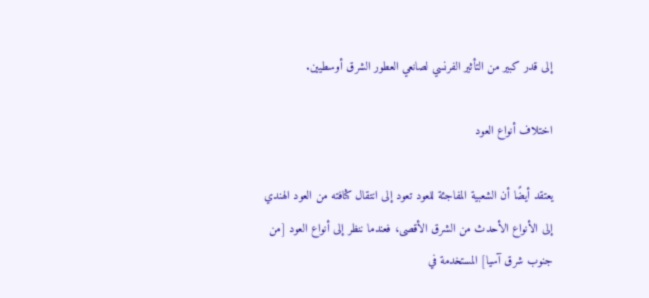إلى قدر كبير من التأثير الفرنسي لصانعي العطور الشرق أوسطيين.

اختلاف أنواع العود

يعتقد أيضًا أن الشعبية المفاجئة للعود تعود إلى انتقال كثافته من العود الهندي إلى الأنواع الأحدث من الشرق الأقصى، فعندما ننظر إلى أنواع العود [من جنوب شرق آسيا] المستخدمة في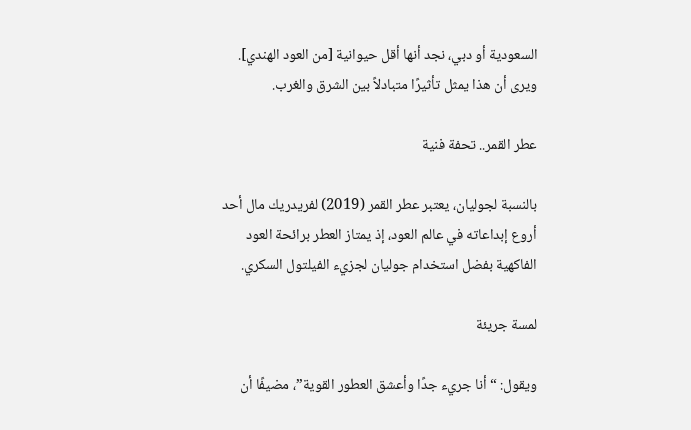السعودية أو دبي، نجد أنها أقل حيوانية [من العود الهندي]. ويرى أن هذا يمثل تأثيرًا متبادلاً بين الشرق والغرب.

عطر القمر.. تحفة فنية

بالنسبة لجوليان، يعتبر عطر القمر (2019) لفريدريك مال أحد أروع إبداعاته في عالم العود، إذ يمتاز العطر برائحة العود الفاكهية بفضل استخدام جوليان لجزيء الفيلتول السكري.

لمسة جريئة

ويقول: “أنا جريء جدًا وأعشق العطور القوية”، مضيفًا أن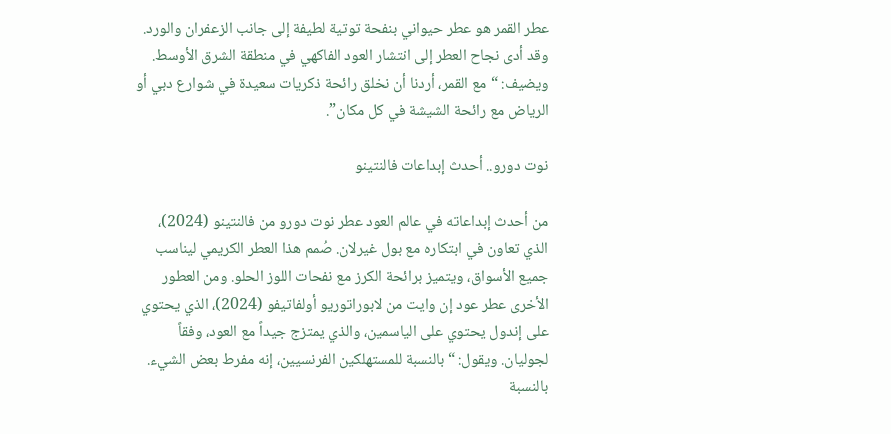عطر القمر هو عطر حيواني بنفحة توتية لطيفة إلى جانب الزعفران والورد. وقد أدى نجاح العطر إلى انتشار العود الفاكهي في منطقة الشرق الأوسط. ويضيف: “مع القمر، أردنا أن نخلق رائحة ذكريات سعيدة في شوارع دبي أو الرياض مع رائحة الشيشة في كل مكان”.

نوت دورو.. أحدث إبداعات فالنتينو

من أحدث إبداعاته في عالم العود عطر نوت دورو من فالنتينو (2024)، الذي تعاون في ابتكاره مع بول غيرلان. صُمم هذا العطر الكريمي ليناسب جميع الأسواق، ويتميز برائحة الكرز مع نفحات اللوز الحلو. ومن العطور الأخرى عطر عود إن وايت من لابوراتوريو أولفاتيفو (2024)، الذي يحتوي على إندول يحتوي على الياسمين، والذي يمتزج جيداً مع العود، وفقاً لجوليان. ويقول: “بالنسبة للمستهلكين الفرنسيين، إنه مفرط بعض الشيء. بالنسبة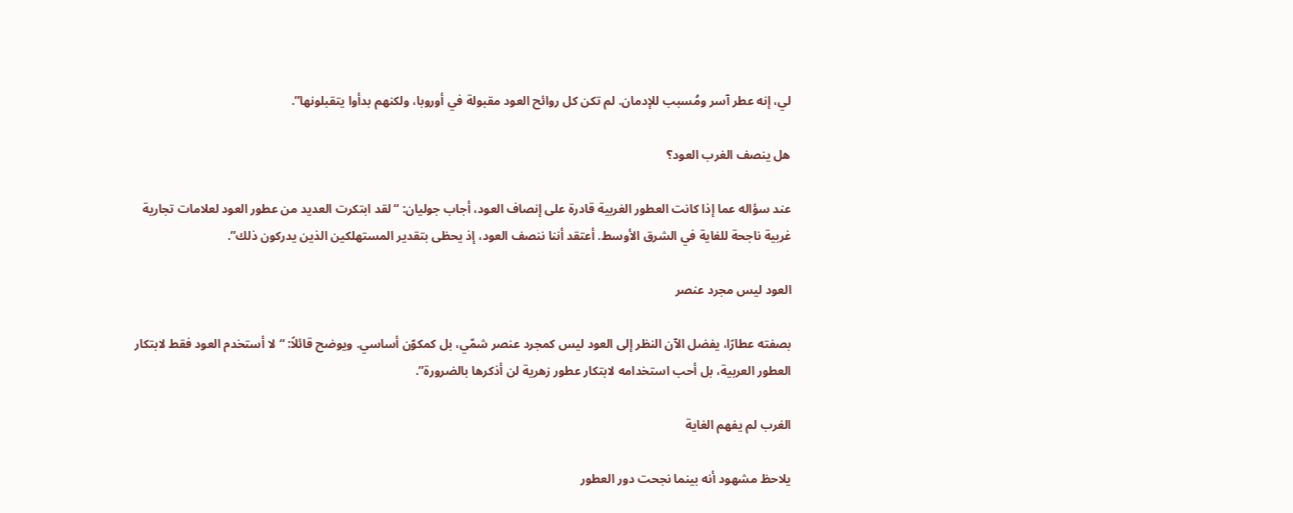لي، إنه عطر آسر ومُسبب للإدمان. لم تكن كل روائح العود مقبولة في أوروبا، ولكنهم بدأوا يتقبلونها”.

هل ينصف الغرب العود؟

عند سؤاله عما إذا كانت العطور الغربية قادرة على إنصاف العود، أجاب جوليان: “لقد ابتكرت العديد من عطور العود لعلامات تجارية غربية ناجحة للغاية في الشرق الأوسط. أعتقد أننا ننصف العود، إذ يحظى بتقدير المستهلكين الذين يدركون ذلك”.

العود ليس مجرد عنصر

بصفته عطارًا، يفضل الآن النظر إلى العود ليس كمجرد عنصر شمّي، بل كمكوّن أساسي. ويوضح قائلاً: “لا أستخدم العود فقط لابتكار العطور العربية، بل أحب استخدامه لابتكار عطور زهرية لن أذكرها بالضرورة”.

الغرب لم يفهم الغاية

يلاحظ مشهود أنه بينما نجحت دور العطور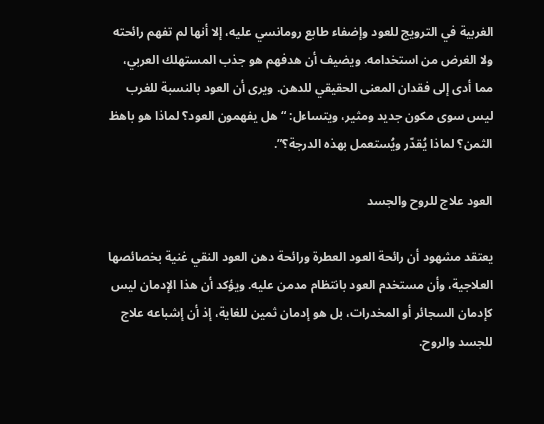الغربية في الترويج للعود وإضفاء طابع رومانسي عليه، إلا أنها لم تفهم رائحته ولا الغرض من استخدامه. ويضيف أن هدفهم هو جذب المستهلك العربي، مما أدى إلى فقدان المعنى الحقيقي للدهن. ويرى أن العود بالنسبة للغرب ليس سوى مكون جديد ومثير، ويتساءل: “هل يفهمون العود؟ لماذا هو باهظ الثمن؟ لماذا يُقدّر ويُستعمل بهذه الدرجة؟”.

العود علاج للروح والجسد

يعتقد مشهود أن رائحة العود العطرة ورائحة دهن العود النقي غنية بخصائصها العلاجية، وأن مستخدم العود بانتظام مدمن عليه. ويؤكد أن هذا الإدمان ليس كإدمان السجائر أو المخدرات، بل هو إدمان ثمين للغاية، إذ أن إشباعه علاج للجسد والروح.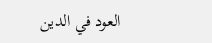العود في الدين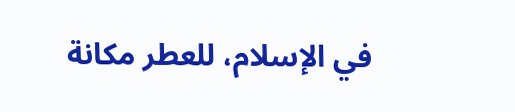في الإسلام، للعطر مكانة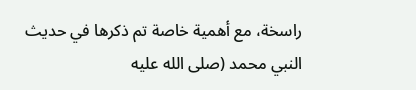راسخة، مع أهمية خاصة تم ذكرها في حديث النبي محمد (صلى الله عليه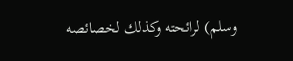وسلم) لرائحته وكذلك لخصائصه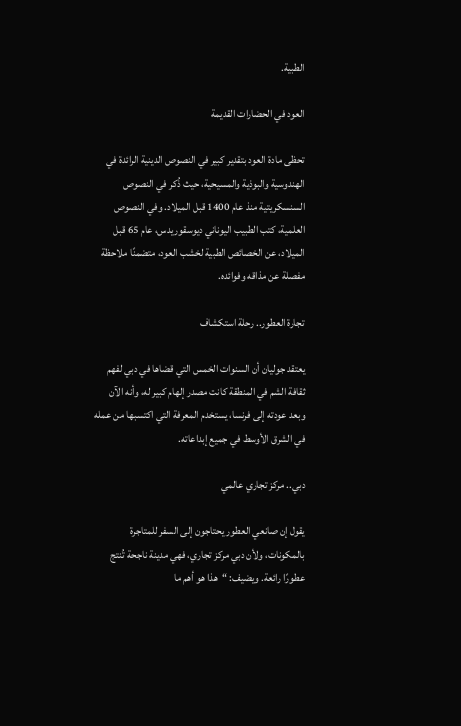الطبية.

العود في الحضارات القديمة

تحظى مادة العود بتقدير كبير في النصوص الدينية الرائدة في الهندوسية والبوذية والمسيحية، حيث ذُكر في النصوص السنسكريتية منذ عام 1400 قبل الميلاد. وفي النصوص العلمية، كتب الطبيب اليوناني ديوسقوريدس، عام 65 قبل الميلاد، عن الخصائص الطبية لخشب العود، متضمنًا ملاحظة مفصلة عن مذاقه وفوائده.

تجارة العطور.. رحلة استكشاف

يعتقد جوليان أن السنوات الخمس التي قضاها في دبي لفهم ثقافة الشم في المنطقة كانت مصدر إلهام كبير له، وأنه الآن وبعد عودته إلى فرنسا، يستخدم المعرفة التي اكتسبها من عمله في الشرق الأوسط في جميع إبداعاته.

دبي.. مركز تجاري عالمي

يقول إن صانعي العطور يحتاجون إلى السفر للمتاجرة بالمكونات، ولأن دبي مركز تجاري، فهي مدينة ناجحة تُنتج عطورًا رائعة. ويضيف: “هذا هو أهم ما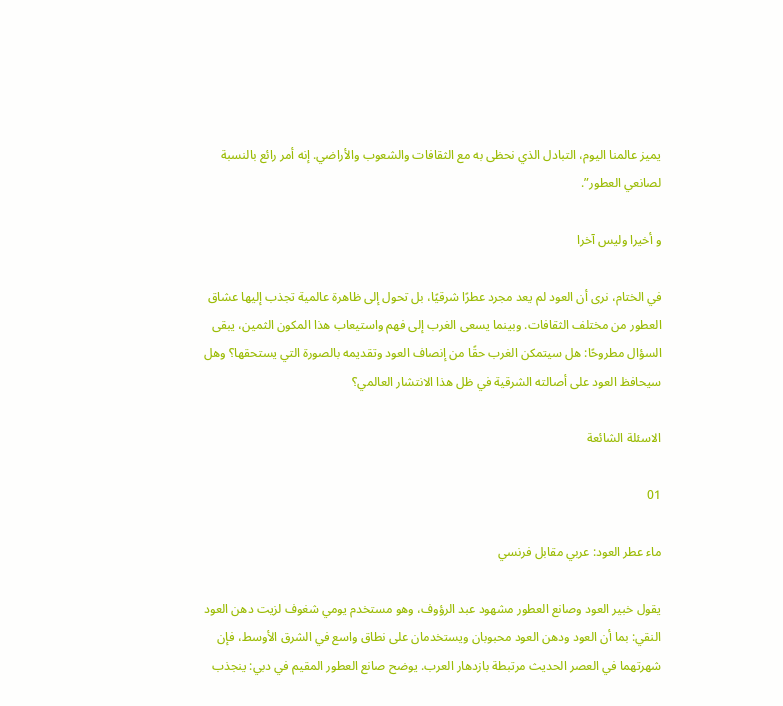يميز عالمنا اليوم، التبادل الذي نحظى به مع الثقافات والشعوب والأراضي. إنه أمر رائع بالنسبة لصانعي العطور”.

و أخيرا وليس آخرا

في الختام، نرى أن العود لم يعد مجرد عطرًا شرقيًا، بل تحول إلى ظاهرة عالمية تجذب إليها عشاق العطور من مختلف الثقافات. وبينما يسعى الغرب إلى فهم واستيعاب هذا المكون الثمين، يبقى السؤال مطروحًا: هل سيتمكن الغرب حقًا من إنصاف العود وتقديمه بالصورة التي يستحقها؟ وهل سيحافظ العود على أصالته الشرقية في ظل هذا الانتشار العالمي؟

الاسئلة الشائعة

01

ماء عطر العود: عربي مقابل فرنسي

يقول خبير العود وصانع العطور مشهود عبد الرؤوف، وهو مستخدم يومي شغوف لزيت دهن العود النقي: بما أن العود ودهن العود محبوبان ويستخدمان على نطاق واسع في الشرق الأوسط، فإن شهرتهما في العصر الحديث مرتبطة بازدهار العرب. يوضح صانع العطور المقيم في دبي: ينجذب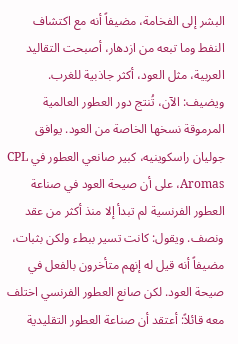البشر إلى الفخامة، مضيفاً أنه مع اكتشاف النفط وما تبعه من ازدهار، أصبحت التقاليد العربية، مثل العود، أكثر جاذبية للغرب. ويضيف: الآن، تُنتج دور العطور العالمية المرموقة نسخها الخاصة من العود. يوافق جوليان راسكوينيه، كبير صانعي العطور في CPL Aromas، على أن صيحة العود في صناعة العطور الفرنسية لم تبدأ إلا منذ أكثر من عقد ونصف. ويقول: كانت تسير ببطء ولكن بثبات، مضيفاً أنه قيل له إنهم متأخرون بالفعل في صيحة العود. لكن صانع العطور الفرنسي اختلف معه قائلاً: أعتقد أن صناعة العطور التقليدية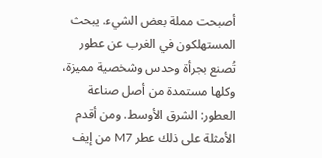أصبحت مملة بعض الشيء. يبحث المستهلكون في الغرب عن عطور تُصنع بجرأة وحدس وشخصية مميزة، وكلها مستمدة من أصل صناعة العطور: الشرق الأوسط. ومن أقدم الأمثلة على ذلك عطر M7 من إيف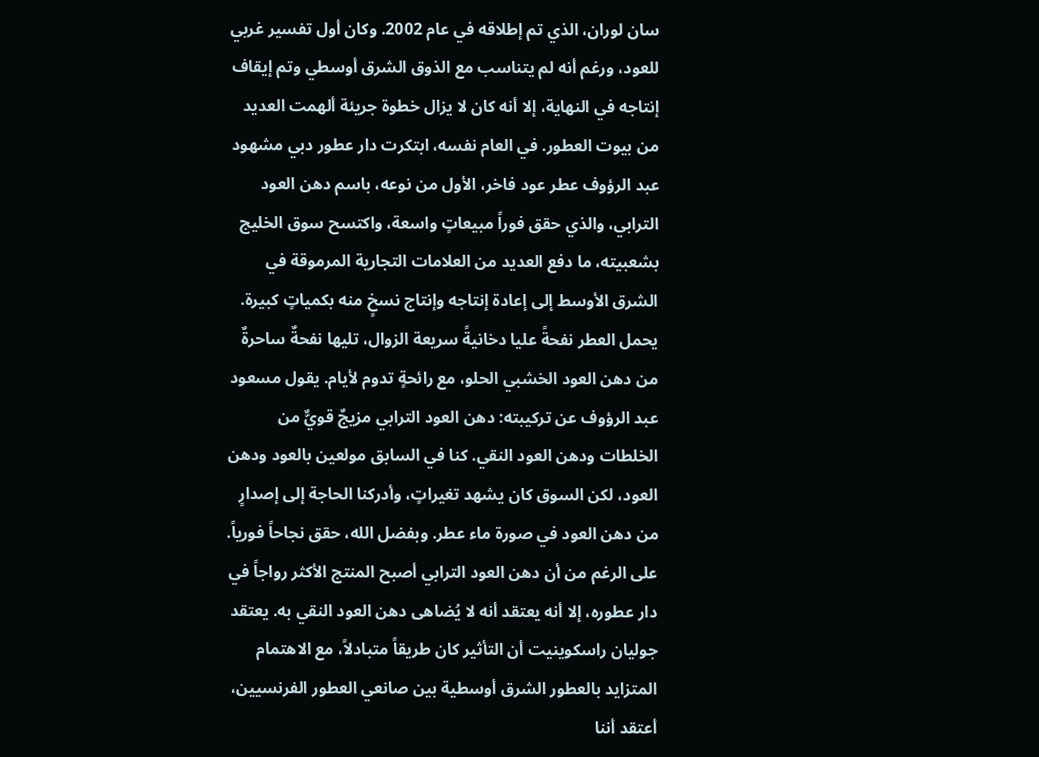سان لوران، الذي تم إطلاقه في عام 2002. وكان أول تفسير غربي للعود، ورغم أنه لم يتناسب مع الذوق الشرق أوسطي وتم إيقاف إنتاجه في النهاية، إلا أنه كان لا يزال خطوة جريئة ألهمت العديد من بيوت العطور. في العام نفسه، ابتكرت دار عطور دبي مشهود عبد الرؤوف عطر عود فاخر، الأول من نوعه، باسم دهن العود الترابي، والذي حقق فوراً مبيعاتٍ واسعة، واكتسح سوق الخليج بشعبيته، ما دفع العديد من العلامات التجارية المرموقة في الشرق الأوسط إلى إعادة إنتاجه وإنتاج نسخٍ منه بكمياتٍ كبيرة. يحمل العطر نفحةً عليا دخانيةً سريعة الزوال، تليها نفحةٌ ساحرةٌ من دهن العود الخشبي الحلو، مع رائحةٍ تدوم لأيام. يقول مسعود عبد الرؤوف عن تركيبته: دهن العود الترابي مزيجٌ قويٌّ من الخلطات ودهن العود النقي. كنا في السابق مولعين بالعود ودهن العود، لكن السوق كان يشهد تغيراتٍ، وأدركنا الحاجة إلى إصدارٍ من دهن العود في صورة ماء عطر. وبفضل الله، حقق نجاحاً فورياً. على الرغم من أن دهن العود الترابي أصبح المنتج الأكثر رواجاً في دار عطوره، إلا أنه يعتقد أنه لا يُضاهى دهن العود النقي به. يعتقد جوليان راسكوينيت أن التأثير كان طريقاً متبادلاً، مع الاهتمام المتزايد بالعطور الشرق أوسطية بين صانعي العطور الفرنسيين، أعتقد أننا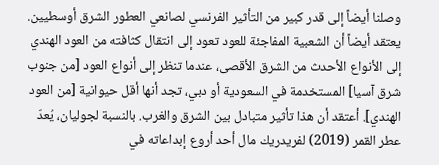وصلنا أيضاً إلى قدر كبير من التأثير الفرنسي لصانعي العطور الشرق أوسطيين. يعتقد أيضاً أن الشعبية المفاجئة للعود تعود إلى انتقال كثافته من العود الهندي إلى الأنواع الأحدث من الشرق الأقصى، عندما تنظر إلى أنواع العود [من جنوب شرق آسيا] المستخدمة في السعودية أو دبي، تجد أنها أقل حيوانية [من العود الهندي]. أعتقد أن هذا تأثير متبادل بين الشرق والغرب. بالنسبة لجوليان، يُعدّ عطر القمر (2019) لفريدريك مال أحد أروع إبداعاته في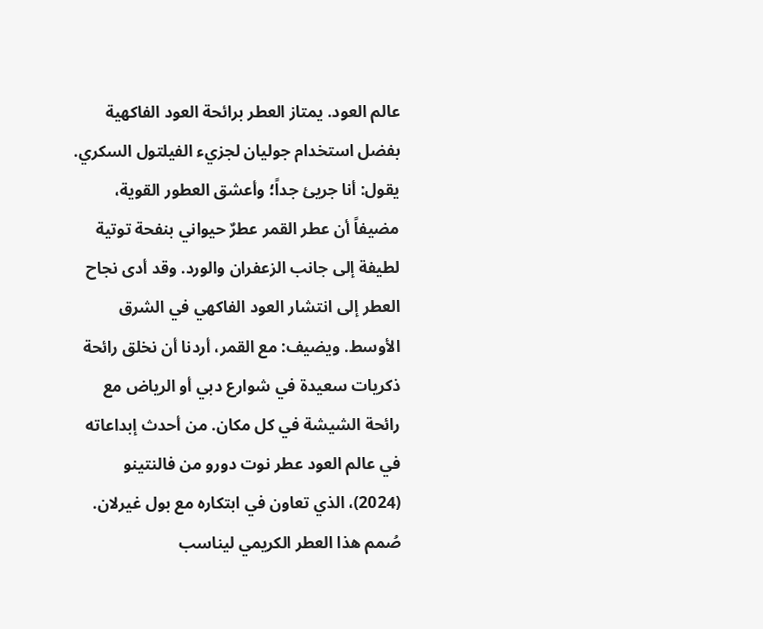عالم العود. يمتاز العطر برائحة العود الفاكهية بفضل استخدام جوليان لجزيء الفيلتول السكري. يقول: أنا جريئ جداً؛ وأعشق العطور القوية، مضيفاً أن عطر القمر عطرٌ حيواني بنفحة توتية لطيفة إلى جانب الزعفران والورد. وقد أدى نجاح العطر إلى انتشار العود الفاكهي في الشرق الأوسط. ويضيف: مع القمر، أردنا أن نخلق رائحة ذكريات سعيدة في شوارع دبي أو الرياض مع رائحة الشيشة في كل مكان. من أحدث إبداعاته في عالم العود عطر نوت دورو من فالنتينو (2024)، الذي تعاون في ابتكاره مع بول غيرلان. صُمم هذا العطر الكريمي ليناسب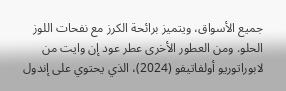جميع الأسواق، ويتميز برائحة الكرز مع نفحات اللوز الحلو. ومن العطور الأخرى عطر عود إن وايت من لابوراتوريو أولفاتيفو (2024)، الذي يحتوي على إندول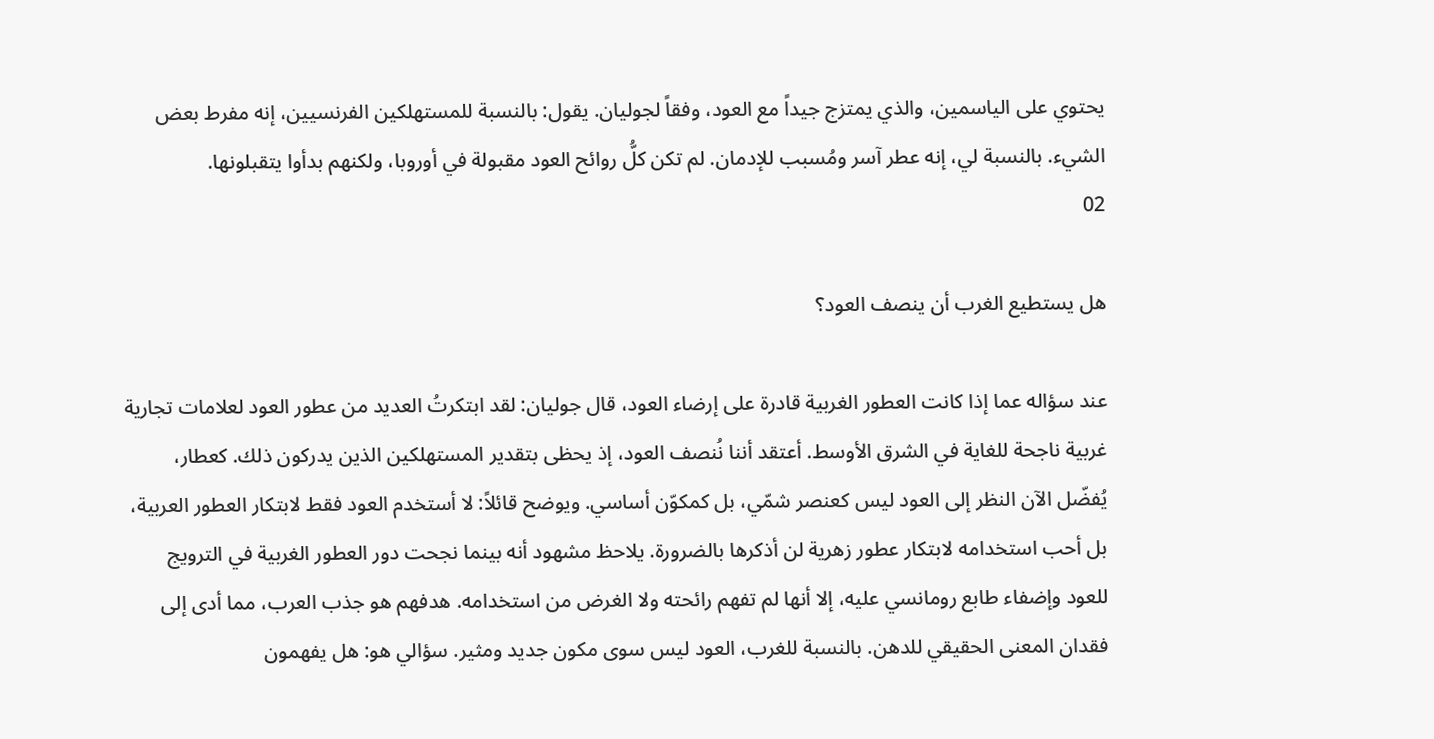يحتوي على الياسمين، والذي يمتزج جيداً مع العود، وفقاً لجوليان. يقول: بالنسبة للمستهلكين الفرنسيين، إنه مفرط بعض الشيء. بالنسبة لي، إنه عطر آسر ومُسبب للإدمان. لم تكن كلُّ روائح العود مقبولة في أوروبا، ولكنهم بدأوا يتقبلونها.
02

هل يستطيع الغرب أن ينصف العود؟

عند سؤاله عما إذا كانت العطور الغربية قادرة على إرضاء العود، قال جوليان: لقد ابتكرتُ العديد من عطور العود لعلامات تجارية غربية ناجحة للغاية في الشرق الأوسط. أعتقد أننا نُنصف العود، إذ يحظى بتقدير المستهلكين الذين يدركون ذلك. كعطار، يُفضّل الآن النظر إلى العود ليس كعنصر شمّي، بل كمكوّن أساسي. ويوضح قائلاً: لا أستخدم العود فقط لابتكار العطور العربية، بل أحب استخدامه لابتكار عطور زهرية لن أذكرها بالضرورة. يلاحظ مشهود أنه بينما نجحت دور العطور الغربية في الترويج للعود وإضفاء طابع رومانسي عليه، إلا أنها لم تفهم رائحته ولا الغرض من استخدامه. هدفهم هو جذب العرب، مما أدى إلى فقدان المعنى الحقيقي للدهن. بالنسبة للغرب، العود ليس سوى مكون جديد ومثير. سؤالي هو: هل يفهمون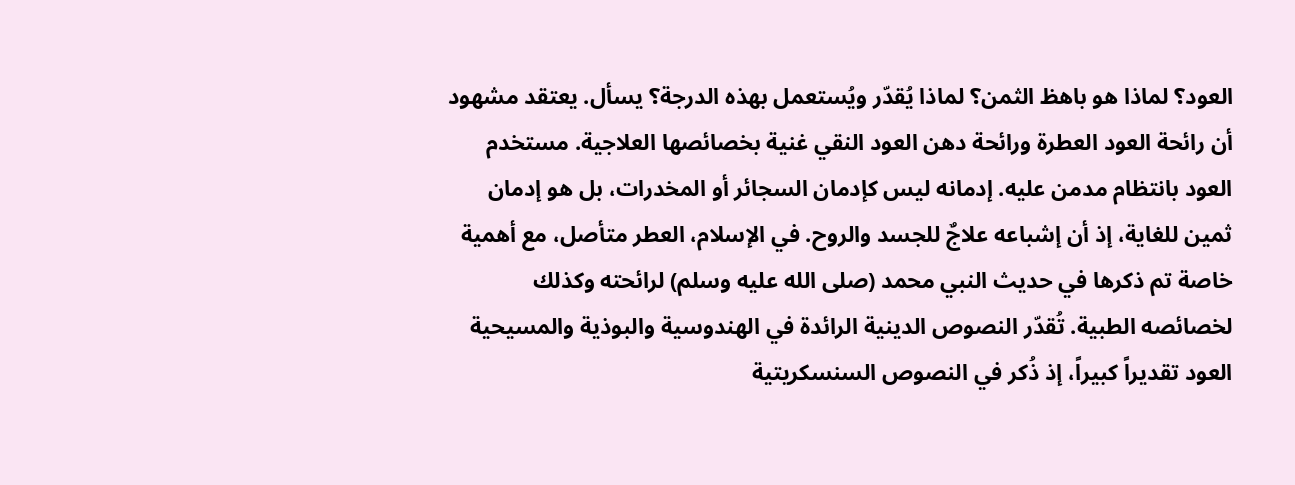العود؟ لماذا هو باهظ الثمن؟ لماذا يُقدّر ويُستعمل بهذه الدرجة؟ يسأل. يعتقد مشهود أن رائحة العود العطرة ورائحة دهن العود النقي غنية بخصائصها العلاجية. مستخدم العود بانتظام مدمن عليه. إدمانه ليس كإدمان السجائر أو المخدرات، بل هو إدمان ثمين للغاية، إذ أن إشباعه علاجٌ للجسد والروح. في الإسلام، العطر متأصل، مع أهمية خاصة تم ذكرها في حديث النبي محمد (صلى الله عليه وسلم) لرائحته وكذلك لخصائصه الطبية. تُقدّر النصوص الدينية الرائدة في الهندوسية والبوذية والمسيحية العود تقديراً كبيراً، إذ ذُكر في النصوص السنسكريتية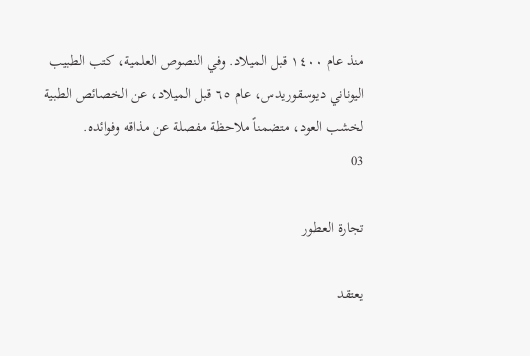منذ عام ١٤٠٠ قبل الميلاد. وفي النصوص العلمية، كتب الطبيب اليوناني ديوسقوريدس، عام ٦٥ قبل الميلاد، عن الخصائص الطبية لخشب العود، متضمناً ملاحظة مفصلة عن مذاقه وفوائده.
03

تجارة العطور

يعتقد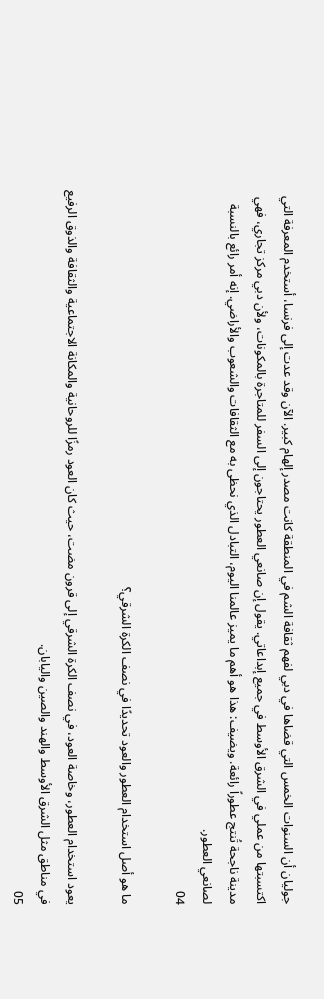جوليان أن السنوات الخمس التي قضاها في دبي لفهم ثقافة الشم في المنطقة كانت مصدر إلهام كبير. الآن وقد عدت إلى فرنسا، أستخدم المعرفة التي اكتسبتها من عملي في الشرق الأوسط في جميع إبداعاتي. يقول إن صانعي العطور يحتاجون إلى السفر للمتاجرة بالمكونات، ولأن دبي مركز تجاري، فهي مدينة ناجحة تُنتج عطوراً رائعة. ويضيف: هذا هو أهم ما يميز عالمنا اليوم، التبادل الذي نحظى به مع الثقافات والشعوب والأراضي. إنه أمر رائع بالنسبة لصانعي العطور.
04

ما هو أصل استخدام العطور والعود تحديدًا في نصف الكرة الشرقي؟

يعود استخدام العطور، وخاصة العود، في نصف الكرة الشرقي إلى قرون مضت، حيث كان العود رمزًا للروحانية والمكانة الاجتماعية والثقافة والذوق الرفيع في مناطق مثل الشرق الأوسط والهند والصين واليابان.
05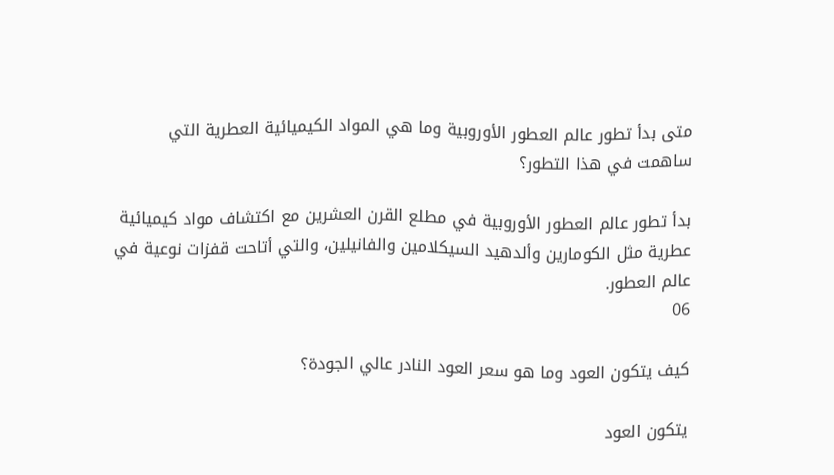متى بدأ تطور عالم العطور الأوروبية وما هي المواد الكيميائية العطرية التي ساهمت في هذا التطور؟

بدأ تطور عالم العطور الأوروبية في مطلع القرن العشرين مع اكتشاف مواد كيميائية عطرية مثل الكومارين وألدهيد السيكلامين والفانيلين، والتي أتاحت قفزات نوعية في عالم العطور.
06

كيف يتكون العود وما هو سعر العود النادر عالي الجودة؟

يتكون العود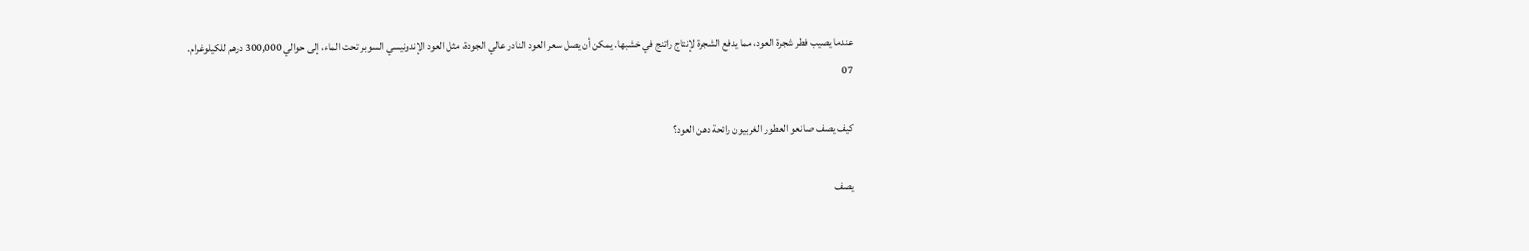عندما يصيب فطر شجرة العود، مما يدفع الشجرة لإنتاج راتنج في خشبها. يمكن أن يصل سعر العود النادر عالي الجودة، مثل العود الإندونيسي السوبر تحت الماء، إلى حوالي 300,000 درهم للكيلوغرام.
07

كيف يصف صانعو العطور الغربيون رائحة دهن العود؟

يصف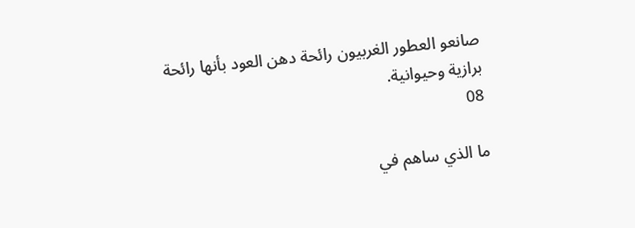صانعو العطور الغربيون رائحة دهن العود بأنها رائحة برازية وحيوانية.
08

ما الذي ساهم في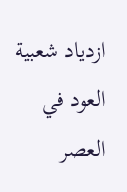ازدياد شعبية العود في العصر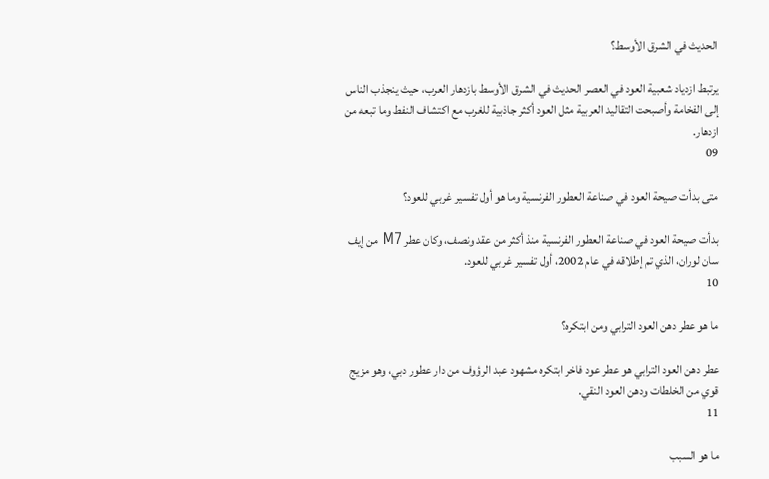الحديث في الشرق الأوسط؟

يرتبط ازدياد شعبية العود في العصر الحديث في الشرق الأوسط بازدهار العرب، حيث ينجذب الناس إلى الفخامة وأصبحت التقاليد العربية مثل العود أكثر جاذبية للغرب مع اكتشاف النفط وما تبعه من ازدهار.
09

متى بدأت صيحة العود في صناعة العطور الفرنسية وما هو أول تفسير غربي للعود؟

بدأت صيحة العود في صناعة العطور الفرنسية منذ أكثر من عقد ونصف، وكان عطر M7 من إيف سان لوران، الذي تم إطلاقه في عام 2002، أول تفسير غربي للعود.
10

ما هو عطر دهن العود الترابي ومن ابتكره؟

عطر دهن العود الترابي هو عطر عود فاخر ابتكره مشهود عبد الرؤوف من دار عطور دبي، وهو مزيج قوي من الخلطات ودهن العود النقي.
11

ما هو السبب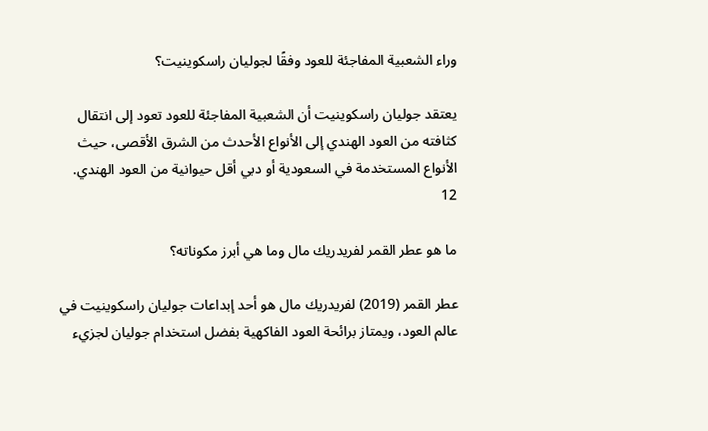وراء الشعبية المفاجئة للعود وفقًا لجوليان راسكوينيت؟

يعتقد جوليان راسكوينيت أن الشعبية المفاجئة للعود تعود إلى انتقال كثافته من العود الهندي إلى الأنواع الأحدث من الشرق الأقصى، حيث الأنواع المستخدمة في السعودية أو دبي أقل حيوانية من العود الهندي.
12

ما هو عطر القمر لفريدريك مال وما هي أبرز مكوناته؟

عطر القمر (2019) لفريدريك مال هو أحد إبداعات جوليان راسكوينيت في عالم العود، ويمتاز برائحة العود الفاكهية بفضل استخدام جوليان لجزيء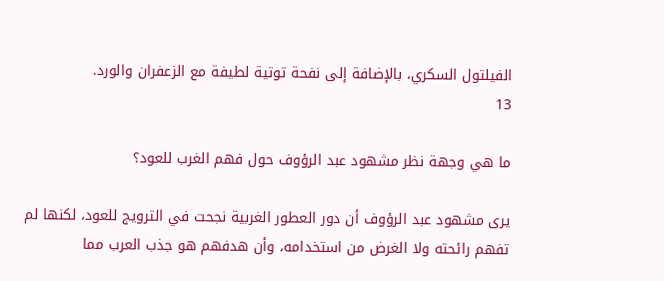الفيلتول السكري، بالإضافة إلى نفحة توتية لطيفة مع الزعفران والورد.
13

ما هي وجهة نظر مشهود عبد الرؤوف حول فهم الغرب للعود؟

يرى مشهود عبد الرؤوف أن دور العطور الغربية نجحت في الترويج للعود، لكنها لم تفهم رائحته ولا الغرض من استخدامه، وأن هدفهم هو جذب العرب مما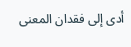أدى إلى فقدان المعنى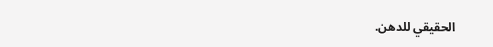الحقيقي للدهن.